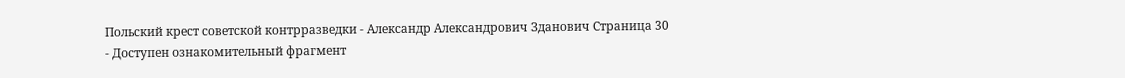Польский крест советской контрразведки - Александр Александрович Зданович Страница 30
- Доступен ознакомительный фрагмент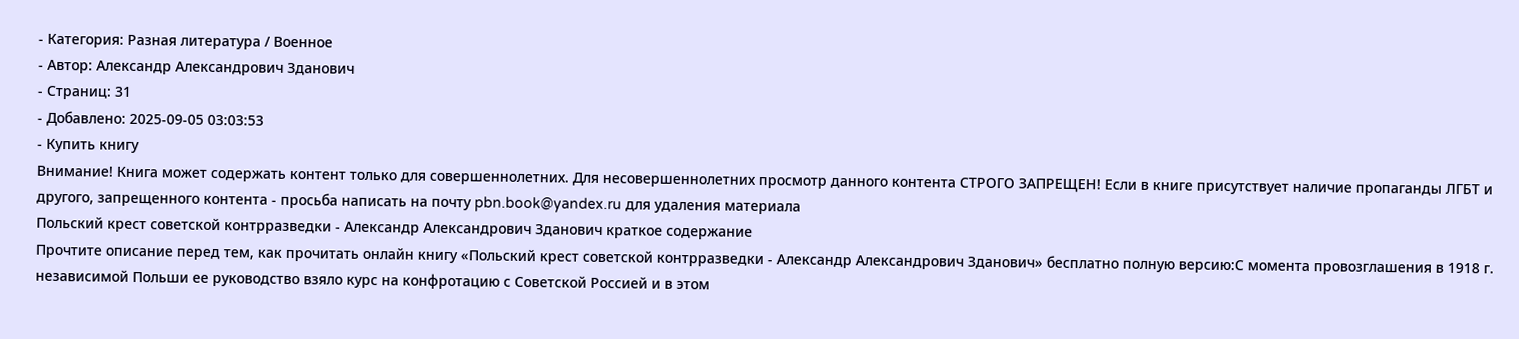- Категория: Разная литература / Военное
- Автор: Александр Александрович Зданович
- Страниц: 31
- Добавлено: 2025-09-05 03:03:53
- Купить книгу
Внимание! Книга может содержать контент только для совершеннолетних. Для несовершеннолетних просмотр данного контента СТРОГО ЗАПРЕЩЕН! Если в книге присутствует наличие пропаганды ЛГБТ и другого, запрещенного контента - просьба написать на почту pbn.book@yandex.ru для удаления материала
Польский крест советской контрразведки - Александр Александрович Зданович краткое содержание
Прочтите описание перед тем, как прочитать онлайн книгу «Польский крест советской контрразведки - Александр Александрович Зданович» бесплатно полную версию:С момента провозглашения в 1918 г. независимой Польши ее руководство взяло курс на конфротацию с Советской Россией и в этом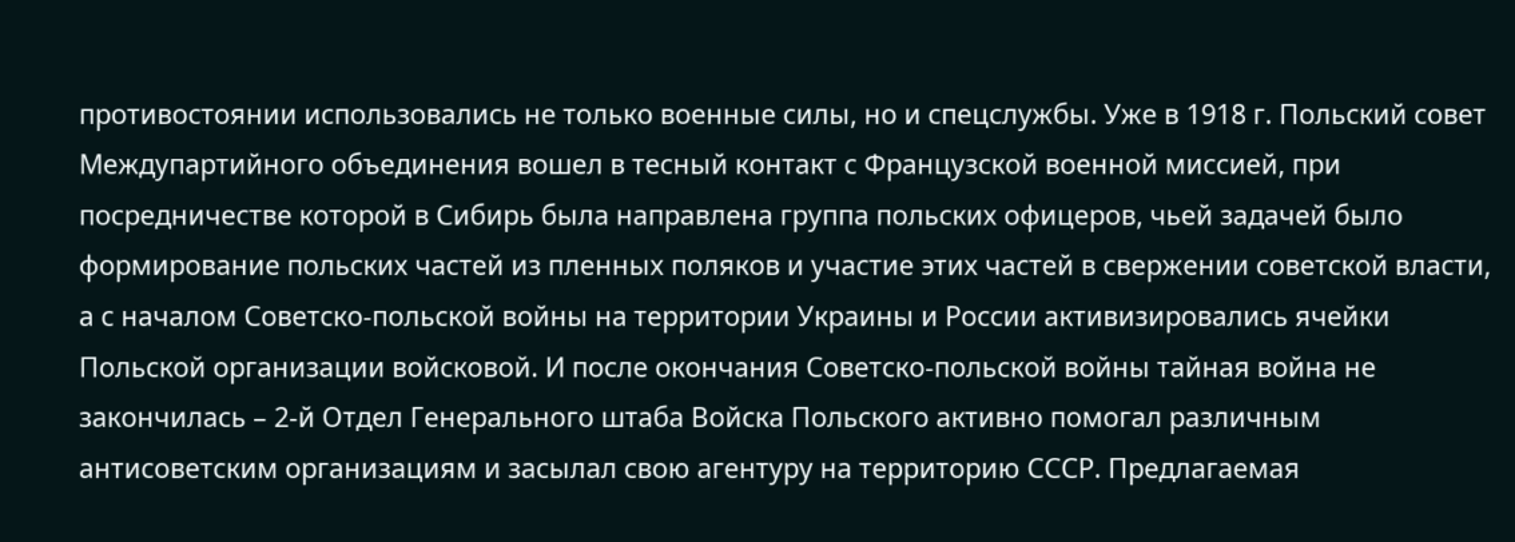противостоянии использовались не только военные силы, но и спецслужбы. Уже в 1918 г. Польский совет Междупартийного объединения вошел в тесный контакт с Французской военной миссией, при посредничестве которой в Сибирь была направлена группа польских офицеров, чьей задачей было формирование польских частей из пленных поляков и участие этих частей в свержении советской власти, а с началом Советско-польской войны на территории Украины и России активизировались ячейки Польской организации войсковой. И после окончания Советско-польской войны тайная война не закончилась – 2-й Отдел Генерального штаба Войска Польского активно помогал различным антисоветским организациям и засылал свою агентуру на территорию СССР. Предлагаемая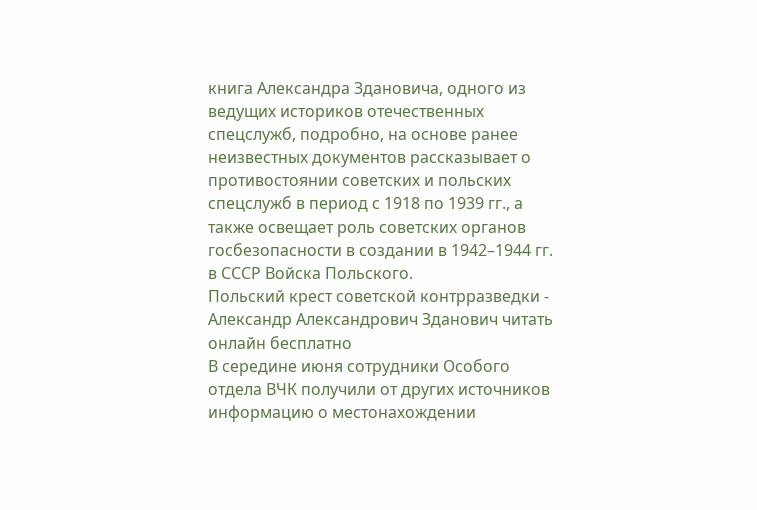книга Александра Здановича, одного из ведущих историков отечественных спецслужб, подробно, на основе ранее неизвестных документов рассказывает о противостоянии советских и польских спецслужб в период с 1918 по 1939 гг., а также освещает роль советских органов госбезопасности в создании в 1942–1944 гг. в СССР Войска Польского.
Польский крест советской контрразведки - Александр Александрович Зданович читать онлайн бесплатно
В середине июня сотрудники Особого отдела ВЧК получили от других источников информацию о местонахождении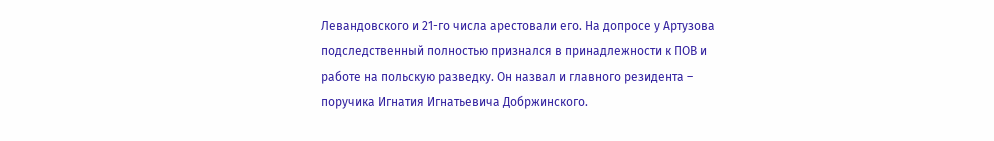Левандовского и 21-го числа арестовали его. На допросе у Артузова подследственный полностью признался в принадлежности к ПОВ и работе на польскую разведку. Он назвал и главного резидента – поручика Игнатия Игнатьевича Добржинского.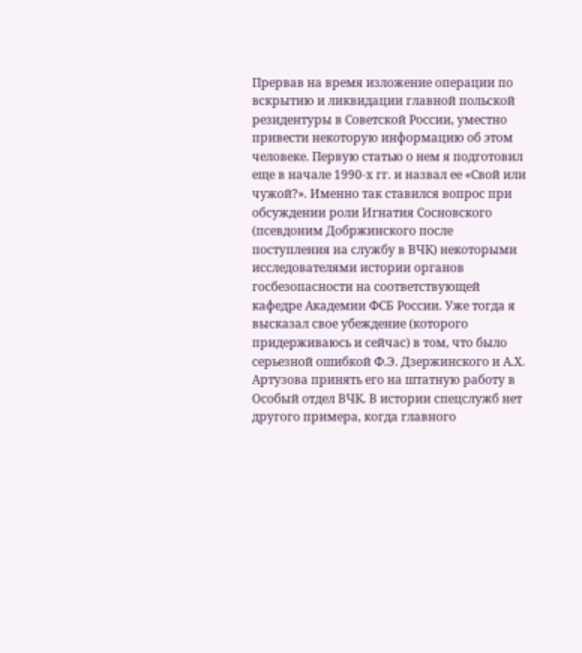Прервав на время изложение операции по вскрытию и ликвидации главной польской резидентуры в Советской России, уместно привести некоторую информацию об этом человеке. Первую статью о нем я подготовил еще в начале 1990-х гг. и назвал ее «Свой или чужой?». Именно так ставился вопрос при обсуждении роли Игнатия Сосновского (псевдоним Добржинского после поступления на службу в ВЧК) некоторыми исследователями истории органов госбезопасности на соответствующей кафедре Академии ФСБ России. Уже тогда я высказал свое убеждение (которого придерживаюсь и сейчас) в том, что было серьезной ошибкой Ф.Э. Дзержинского и А.Х. Артузова принять его на штатную работу в Особый отдел ВЧК. В истории спецслужб нет другого примера, когда главного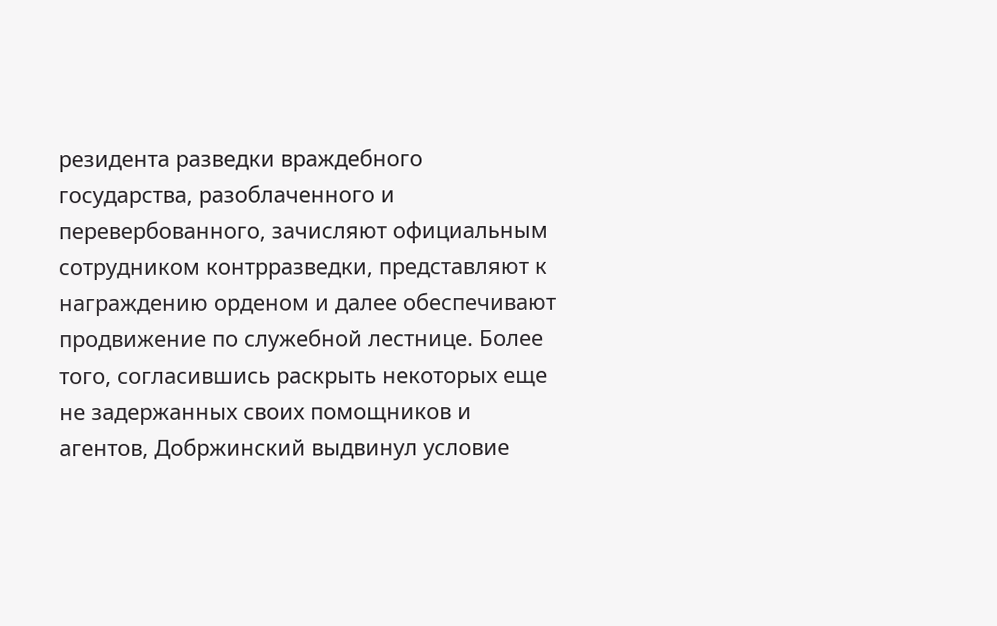резидента разведки враждебного государства, разоблаченного и перевербованного, зачисляют официальным сотрудником контрразведки, представляют к награждению орденом и далее обеспечивают продвижение по служебной лестнице. Более того, согласившись раскрыть некоторых еще не задержанных своих помощников и агентов, Добржинский выдвинул условие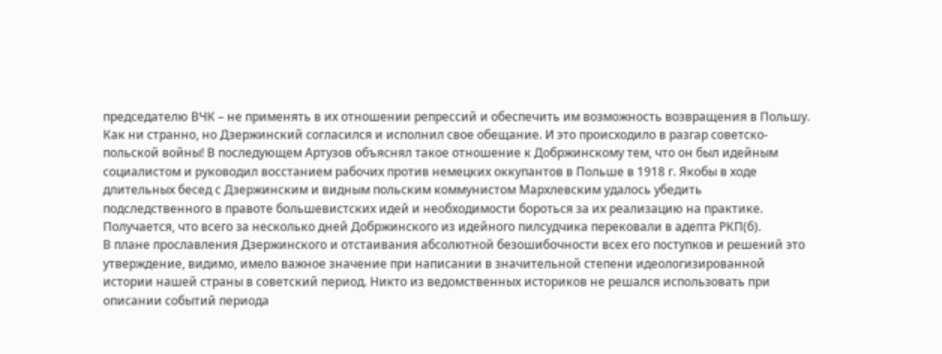председателю ВЧК – не применять в их отношении репрессий и обеспечить им возможность возвращения в Польшу. Как ни странно, но Дзержинский согласился и исполнил свое обещание. И это происходило в разгар советско-польской войны! В последующем Артузов объяснял такое отношение к Добржинскому тем, что он был идейным социалистом и руководил восстанием рабочих против немецких оккупантов в Польше в 1918 г. Якобы в ходе длительных бесед с Дзержинским и видным польским коммунистом Мархлевским удалось убедить подследственного в правоте большевистских идей и необходимости бороться за их реализацию на практике. Получается, что всего за несколько дней Добржинского из идейного пилсудчика перековали в адепта РКП(б).
В плане прославления Дзержинского и отстаивания абсолютной безошибочности всех его поступков и решений это утверждение, видимо, имело важное значение при написании в значительной степени идеологизированной истории нашей страны в советский период. Никто из ведомственных историков не решался использовать при описании событий периода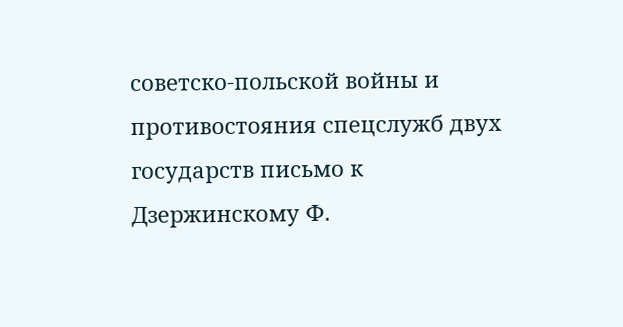советско-польской войны и противостояния спецслужб двух государств письмо к Дзержинскому Ф.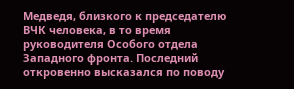Медведя, близкого к председателю ВЧК человека, в то время руководителя Особого отдела Западного фронта. Последний откровенно высказался по поводу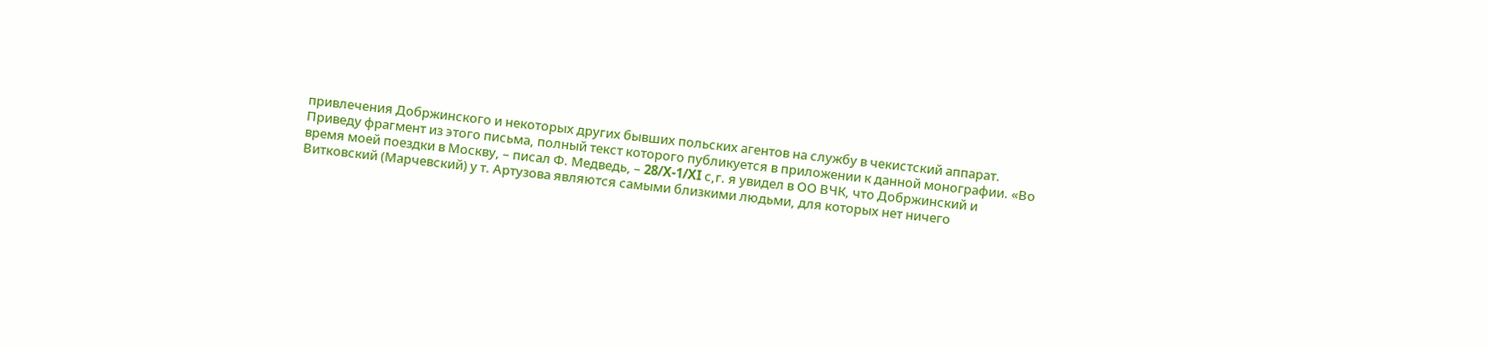привлечения Добржинского и некоторых других бывших польских агентов на службу в чекистский аппарат. Приведу фрагмент из этого письма, полный текст которого публикуется в приложении к данной монографии. «Во время моей поездки в Москву, – писал Ф. Медведь, – 28/X-1/XI с,г. я увидел в ОО ВЧК, что Добржинский и Витковский (Марчевский) у т. Артузова являются самыми близкими людьми, для которых нет ничего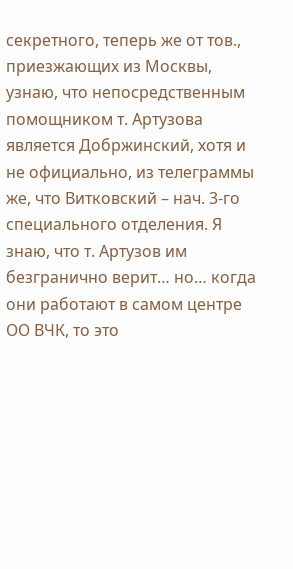секретного, теперь же от тов., приезжающих из Москвы, узнаю, что непосредственным помощником т. Артузова является Добржинский, хотя и не официально, из телеграммы же, что Витковский – нач. 3-го специального отделения. Я знаю, что т. Артузов им безгранично верит… но… когда они работают в самом центре ОО ВЧК, то это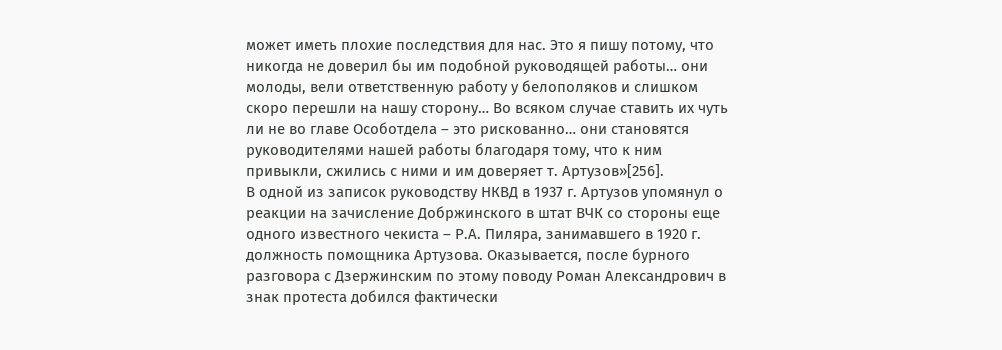может иметь плохие последствия для нас. Это я пишу потому, что никогда не доверил бы им подобной руководящей работы… они молоды, вели ответственную работу у белополяков и слишком скоро перешли на нашу сторону… Во всяком случае ставить их чуть ли не во главе Особотдела – это рискованно… они становятся руководителями нашей работы благодаря тому, что к ним привыкли, сжились с ними и им доверяет т. Артузов»[256].
В одной из записок руководству НКВД в 1937 г. Артузов упомянул о реакции на зачисление Добржинского в штат ВЧК со стороны еще одного известного чекиста – Р.А. Пиляра, занимавшего в 1920 г. должность помощника Артузова. Оказывается, после бурного разговора с Дзержинским по этому поводу Роман Александрович в знак протеста добился фактически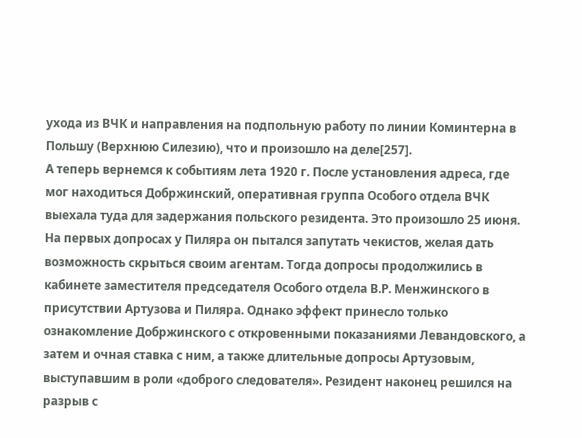ухода из ВЧК и направления на подпольную работу по линии Коминтерна в Польшу (Верхнюю Силезию), что и произошло на деле[257].
А теперь вернемся к событиям лета 1920 г. После установления адреса, где мог находиться Добржинский, оперативная группа Особого отдела ВЧК выехала туда для задержания польского резидента. Это произошло 25 июня. На первых допросах у Пиляра он пытался запутать чекистов, желая дать возможность скрыться своим агентам. Тогда допросы продолжились в кабинете заместителя председателя Особого отдела В.Р. Менжинского в присутствии Артузова и Пиляра. Однако эффект принесло только ознакомление Добржинского с откровенными показаниями Левандовского, а затем и очная ставка с ним, а также длительные допросы Артузовым, выступавшим в роли «доброго следователя». Резидент наконец решился на разрыв с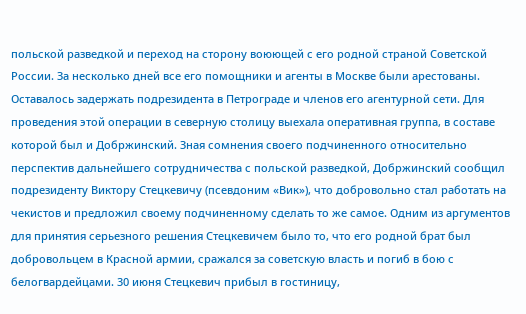польской разведкой и переход на сторону воюющей с его родной страной Советской России. За несколько дней все его помощники и агенты в Москве были арестованы. Оставалось задержать подрезидента в Петрограде и членов его агентурной сети. Для проведения этой операции в северную столицу выехала оперативная группа, в составе которой был и Добржинский. Зная сомнения своего подчиненного относительно перспектив дальнейшего сотрудничества с польской разведкой, Добржинский сообщил подрезиденту Виктору Стецкевичу (псевдоним «Вик»), что добровольно стал работать на чекистов и предложил своему подчиненному сделать то же самое. Одним из аргументов для принятия серьезного решения Стецкевичем было то, что его родной брат был добровольцем в Красной армии, сражался за советскую власть и погиб в бою с белогвардейцами. 30 июня Стецкевич прибыл в гостиницу,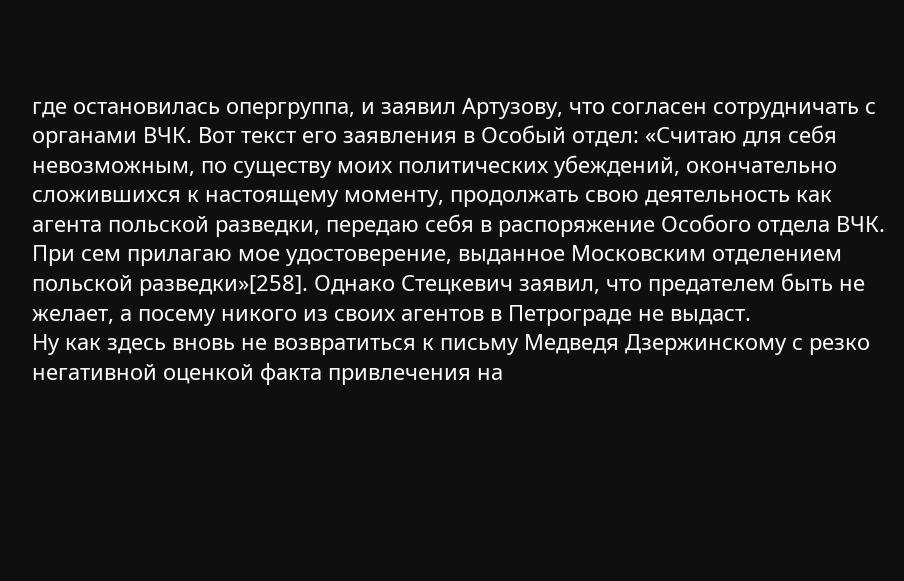где остановилась опергруппа, и заявил Артузову, что согласен сотрудничать с органами ВЧК. Вот текст его заявления в Особый отдел: «Считаю для себя невозможным, по существу моих политических убеждений, окончательно сложившихся к настоящему моменту, продолжать свою деятельность как агента польской разведки, передаю себя в распоряжение Особого отдела ВЧК. При сем прилагаю мое удостоверение, выданное Московским отделением польской разведки»[258]. Однако Стецкевич заявил, что предателем быть не желает, а посему никого из своих агентов в Петрограде не выдаст.
Ну как здесь вновь не возвратиться к письму Медведя Дзержинскому с резко негативной оценкой факта привлечения на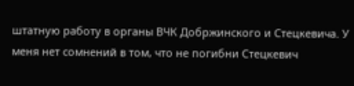штатную работу в органы ВЧК Добржинского и Стецкевича. У меня нет сомнений в том, что не погибни Стецкевич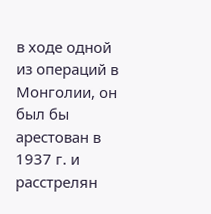в ходе одной из операций в Монголии, он был бы арестован в 1937 г. и расстрелян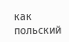как польский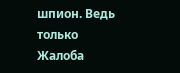шпион. Ведь только
Жалоба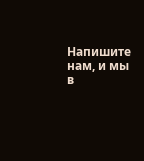Напишите нам, и мы в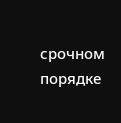срочном порядке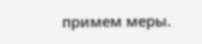примем меры.